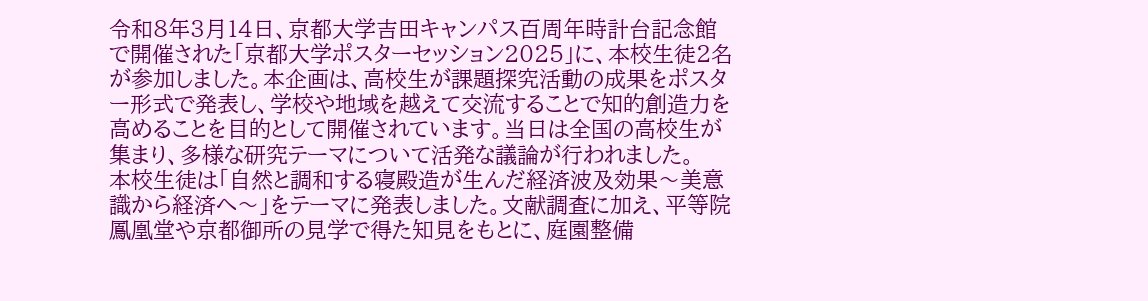令和8年3月14日、京都大学吉田キャンパス百周年時計台記念館で開催された「京都大学ポスターセッション2025」に、本校生徒2名が参加しました。本企画は、高校生が課題探究活動の成果をポスター形式で発表し、学校や地域を越えて交流することで知的創造力を高めることを目的として開催されています。当日は全国の高校生が集まり、多様な研究テーマについて活発な議論が行われました。
本校生徒は「自然と調和する寝殿造が生んだ経済波及効果〜美意識から経済へ〜」をテーマに発表しました。文献調査に加え、平等院鳳凰堂や京都御所の見学で得た知見をもとに、庭園整備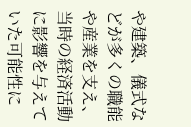や建築、儀式などが多くの職能や産業を支え、当時の経済活動に影響を与えていた可能性に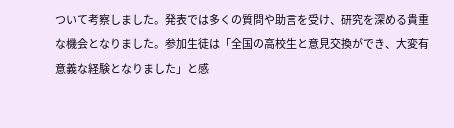ついて考察しました。発表では多くの質問や助言を受け、研究を深める貴重な機会となりました。参加生徒は「全国の高校生と意見交換ができ、大変有意義な経験となりました」と感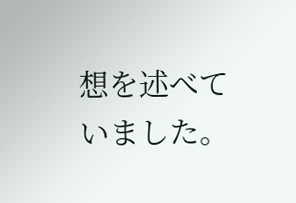想を述べていました。